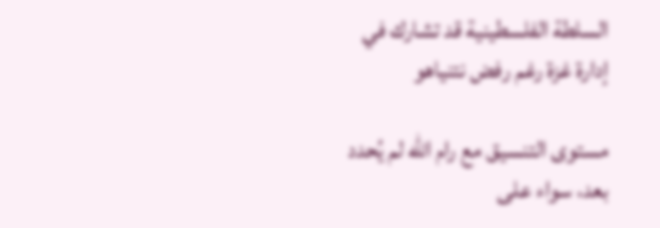السلطة الفلسطينية قد تشارك في إدارة غزة رغم رفض نتنياهو

مستوى التنسيق مع رام الله لم يُحدد بعد، سواء على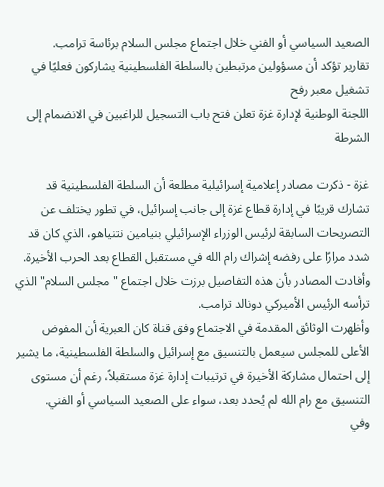الصعيد السياسي أو الفني خلال اجتماع مجلس السلام برئاسة ترامب.
تقارير تؤكد أن مسؤولين مرتبطين بالسلطة الفلسطينية يشاركون فعليًا في تشغيل معبر رفح
اللجنة الوطنية لإدارة غزة تعلن فتح باب التسجيل للراغبين في الانضمام إلى الشرطة

غزة - ذكرت مصادر إعلامية إسرائيلية مطلعة أن السلطة الفلسطينية قد تشارك قريبًا في إدارة قطاع غزة إلى جانب إسرائيل، في تطور يختلف عن التصريحات السابقة لرئيس الوزراء الإسرائيلي بنيامين نتنياهو، الذي كان قد شدد مرارًا على رفضه إشراك رام الله في مستقبل القطاع بعد الحرب الأخيرة. وأفادت المصادر بأن هذه التفاصيل برزت خلال اجتماع "مجلس السلام" الذي ترأسه الرئيس الأميركي دونالد ترامب.
وأظهرت الوثائق المقدمة في الاجتماع وفق قناة كان العبرية أن المفوض الأعلى للمجلس سيعمل بالتنسيق مع إسرائيل والسلطة الفلسطينية، ما يشير إلى احتمال مشاركة الأخيرة في ترتيبات إدارة غزة مستقبلاً، رغم أن مستوى التنسيق مع رام الله لم يُحدد بعد، سواء على الصعيد السياسي أو الفني.
وفي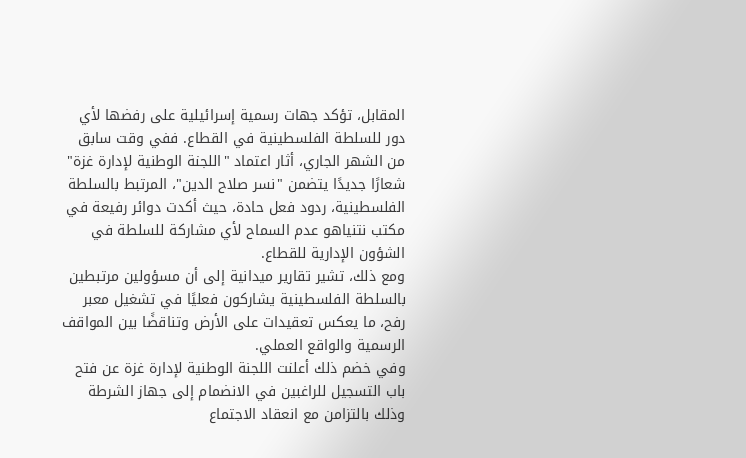المقابل، تؤكد جهات رسمية إسرائيلية على رفضها لأي دور للسلطة الفلسطينية في القطاع. ففي وقت سابق من الشهر الجاري، أثار اعتماد "اللجنة الوطنية لإدارة غزة" شعارًا جديدًا يتضمن "نسر صلاح الدين"، المرتبط بالسلطة الفلسطينية، ردود فعل حادة، حيث أكدت دوائر رفيعة في مكتب نتنياهو عدم السماح لأي مشاركة للسلطة في الشؤون الإدارية للقطاع.
ومع ذلك، تشير تقارير ميدانية إلى أن مسؤولين مرتبطين بالسلطة الفلسطينية يشاركون فعليًا في تشغيل معبر رفح، ما يعكس تعقيدات على الأرض وتناقضًا بين المواقف الرسمية والواقع العملي.
وفي خضم ذلك أعلنت اللجنة الوطنية لإدارة غزة عن فتح باب التسجيل للراغبين في الانضمام إلى جهاز الشرطة وذلك بالتزامن مع انعقاد الاجتماع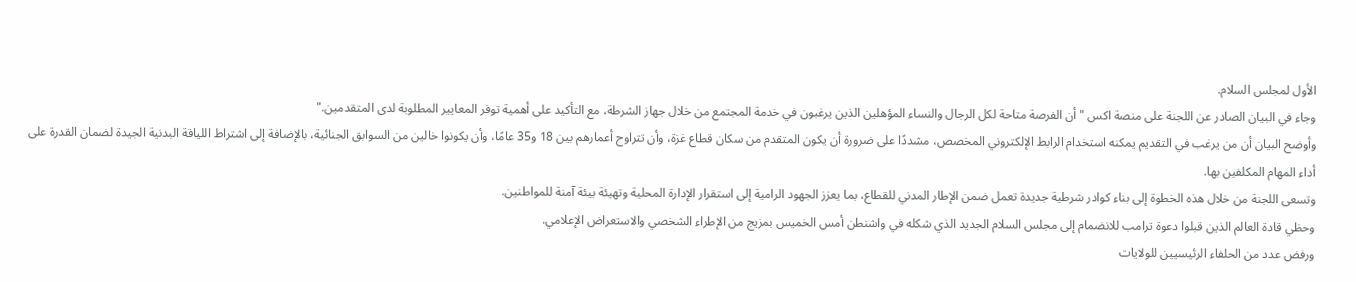الأول لمجلس السلام.
وجاء في البيان الصادر عن اللجنة على منصة اكس " أن الفرصة متاحة لكل الرجال والنساء المؤهلين الذين يرغبون في خدمة المجتمع من خلال جهاز الشرطة، مع التأكيد على أهمية توفر المعايير المطلوبة لدى المتقدمين."
وأوضح البيان أن من يرغب في التقديم يمكنه استخدام الرابط الإلكتروني المخصص، مشددًا على ضرورة أن يكون المتقدم من سكان قطاع غزة، وأن تتراوح أعمارهم بين 18 و35 عامًا، وأن يكونوا خالين من السوابق الجنائية، بالإضافة إلى اشتراط اللياقة البدنية الجيدة لضمان القدرة على أداء المهام المكلفين بها.
وتسعى اللجنة من خلال هذه الخطوة إلى بناء كوادر شرطية جديدة تعمل ضمن الإطار المدني للقطاع، بما يعزز الجهود الرامية إلى استقرار الإدارة المحلية وتهيئة بيئة آمنة للمواطنين.
وحظي قادة العالم الذين قبلوا دعوة ترامب للانضمام إلى مجلس السلام الجديد الذي شكله في واشنطن أمس الخميس بمزيج من الإطراء الشخصي والاستعراض الإعلامي.
ورفض عدد من الحلفاء الرئيسيين للولايات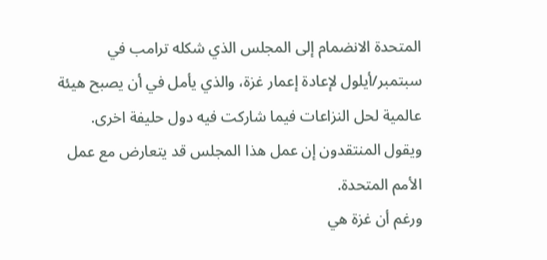المتحدة الانضمام إلى المجلس الذي شكله ترامب في سبتمبر/أيلول لإعادة إعمار غزة، والذي يأمل في أن يصبح هيئة عالمية لحل النزاعات فيما شاركت فيه دول حليفة اخرى. ويقول المنتقدون إن عمل هذا المجلس قد يتعارض مع عمل الأمم المتحدة.
ورغم أن غزة هي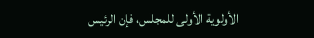الأولوية الأولى للمجلس، فإن الرئيس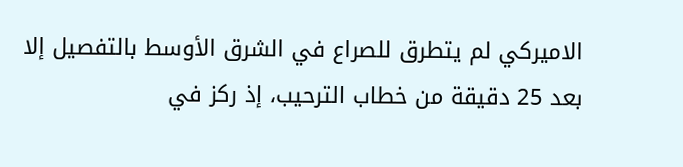الاميركي لم يتطرق للصراع في الشرق الأوسط بالتفصيل إلا بعد 25 دقيقة من خطاب الترحيب، إذ ركز في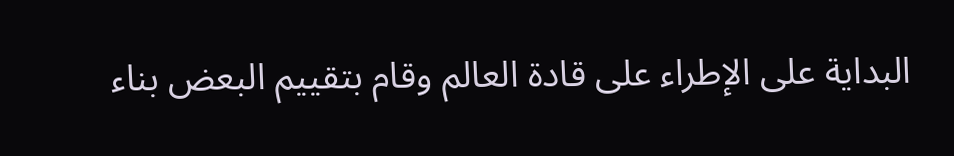البداية على الإطراء على قادة العالم وقام بتقييم البعض بناء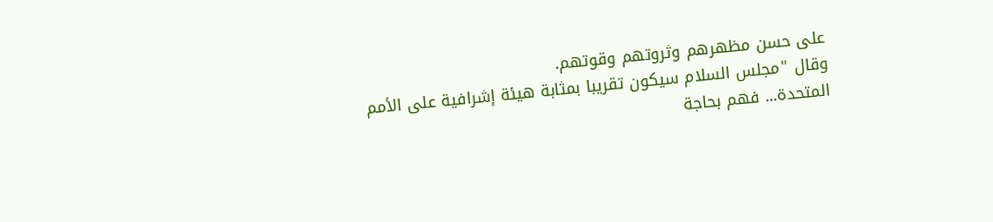على حسن مظهرهم وثروتهم وقوتهم.
وقال "مجلس السلام سيكون تقريبا بمثابة هيئة إشرافية ‌على الأمم المتحدة... فهم بحاجة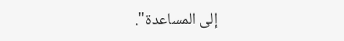إلى المساعدة".